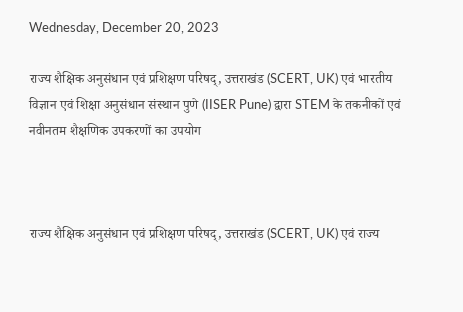Wednesday, December 20, 2023

राज्य शैक्षिक अनुसंधान एवं प्रशिक्षण परिषद्, उत्तराखंड (SCERT, UK) एवं भारतीय विज्ञान एवं शिक्षा अनुसंधान संस्थान पुणे (IISER Pune) द्वारा STEM के तकनीकों एवं नवीनतम शैक्षणिक उपकरणों का उपयोग



राज्य शैक्षिक अनुसंधान एवं प्रशिक्षण परिषद्, उत्तराखंड (SCERT, UK) एवं राज्य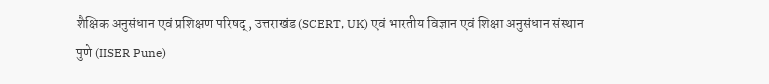शैक्षिक अनुसंधान एवं प्रशिक्षण परिषद्, उत्तराखंड (SCERT, UK) एवं भारतीय विज्ञान एवं शिक्षा अनुसंधान संस्थान पुणे (IISER Pune)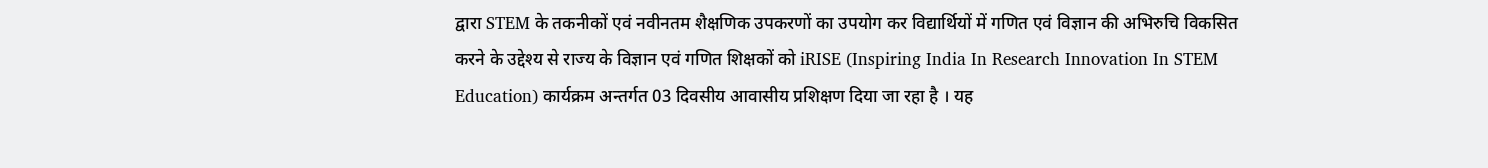द्वारा STEM के तकनीकों एवं नवीनतम शैक्षणिक उपकरणों का उपयोग कर विद्यार्थियों में गणित एवं विज्ञान की अभिरुचि विकसित करने के उद्देश्य से राज्य के विज्ञान एवं गणित शिक्षकों को iRISE (Inspiring India In Research Innovation In STEM Education) कार्यक्रम अन्तर्गत 03 दिवसीय आवासीय प्रशिक्षण दिया जा रहा है । यह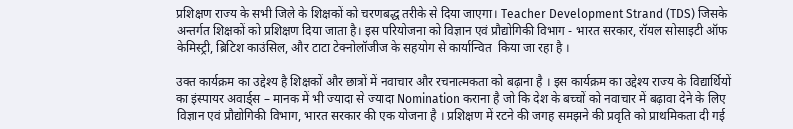प्रशिक्षण राज्य के सभी जिले के शिक्षकों को चरणबद्ध तरीके से दिया जाएगा। Teacher Development Strand (TDS) जिसके अन्तर्गत शिक्षकों को प्रशिक्षण दिया जाता है। इस परियोजना को विज्ञान एवं प्रौद्योगिकी विभाग - भारत सरकार, रॉयल सोसाइटी ऑफ केमिस्ट्री, ब्रिटिश काउंसिल, और टाटा टेक्नोलॉजीज के सहयोग से कार्यान्वित  किया जा रहा है ।

उक्त कार्यक्रम का उद्देश्य है शिक्षकों और छात्रों में नवाचार और रचनात्मकता को बढ़ाना है । इस कार्यक्रम का उद्देश्य राज्य के विद्यार्थियों का इंस्पायर अवार्ड्स – मानक में भी ज्यादा से ज्यादा Nomination कराना है जो कि देश के बच्चों को नवाचार में बढ़ावा देने के लिए विज्ञान एवं प्रौद्योगिकी विभाग, भारत सरकार की एक योजना है । प्रशिक्षण में रटने की जगह समझने की प्रवृति को प्राथमिकता दी गई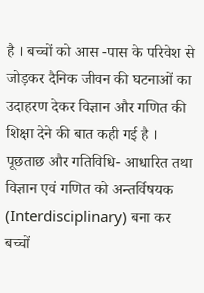है । बच्चों को आस -पास के परिवेश से जोड़कर दैनिक जीवन की घटनाओं का उदाहरण देकर विज्ञान और गणित की शिक्षा देने की बात कही गई है । पूछताछ और गतिविधि- आधारित तथा विज्ञान एवं गणित को अन्तर्विषयक (Interdisciplinary) बना कर  बच्चों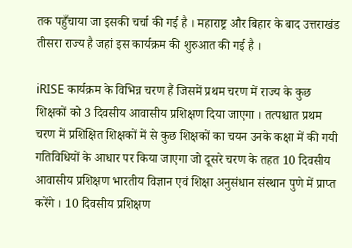तक पहुँचाया जा इसकी चर्चा की गई है । महाराष्ट्र और बिहार के बाद उत्तराखंड तीसरा राज्य है जहां इस कार्यक्रम की शुरुआत की गई है ।

iRISE कार्यक्रम के विभिन्न चरण हैं जिसमें प्रथम चरण में राज्य के कुछ शिक्षकों को 3 दिवसीय आवासीय प्रशिक्षण दिया जाएगा । तत्पश्चात प्रथम चरण में प्रशिक्षित शिक्षकों में से कुछ शिक्षकों का चयन उनके कक्षा में की गयी गतिविधियों के आधार पर किया जाएगा जो दूसरे चरण के तहत 10 दिवसीय आवासीय प्रशिक्षण भारतीय विज्ञान एवं शिक्षा अनुसंधान संस्थान पुणे में प्राप्त करेंगे । 10 दिवसीय प्रशिक्षण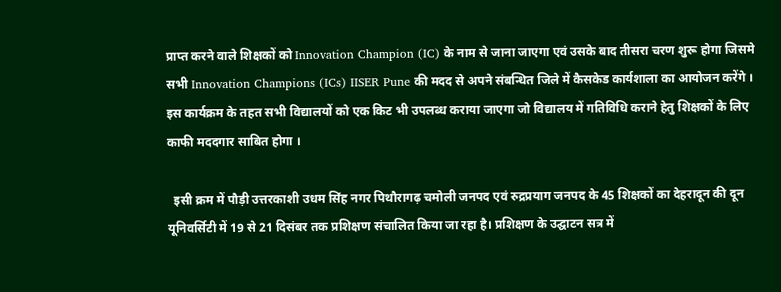प्राप्त करने वाले शिक्षकों को Innovation Champion (IC) के नाम से जाना जाएगा एवं उसके बाद तीसरा चरण शुरू होगा जिसमे सभी Innovation Champions (ICs) IISER Pune की मदद से अपने संबन्धित जिले में कैसकेड कार्यशाला का आयोजन करेंगे । इस कार्यक्रम के तहत सभी विद्यालयों को एक किट भी उपलब्ध कराया जाएगा जो विद्यालय में गतिविधि कराने हेतु शिक्षकों के लिए काफी मददगार साबित होगा ।

  इसी क्रम में पौड़ी उत्तरकाशी उधम सिंह नगर पिथौरागढ़ चमोली जनपद एवं रुद्रप्रयाग जनपद के 45 शिक्षकों का देहरादून की दून यूनिवर्सिटी में 19 से 21 दिसंबर तक प्रशिक्षण संचालित किया जा रहा है। प्रशिक्षण के उद्घाटन सत्र में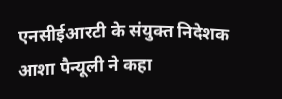एनसीईआरटी के संयुक्त निदेशक आशा पैन्यूली ने कहा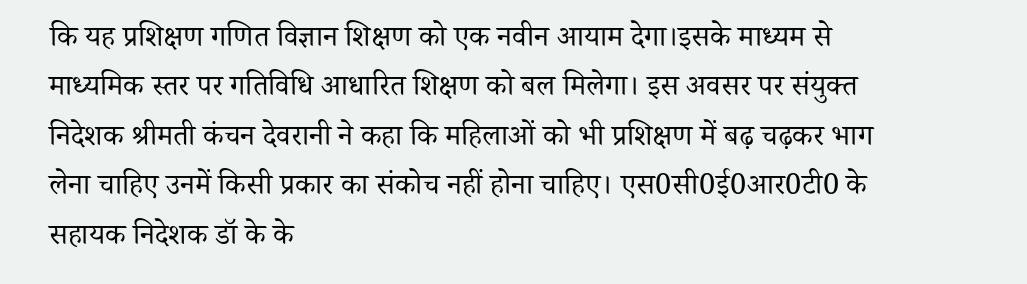कि यह प्रशिक्षण गणित विज्ञान शिक्षण को एक नवीन आयाम देगा।इसके माध्यम से माध्यमिक स्तर पर गतिविधि आधारित शिक्षण को बल मिलेगा। इस अवसर पर संयुक्त निदेशक श्रीमती कंचन देवरानी ने कहा कि महिलाओं को भी प्रशिक्षण में बढ़ चढ़कर भाग लेना चाहिए उनमें किसी प्रकार का संकोच नहीं होना चाहिए। एस0सी0ई0आर0टी0 के सहायक निदेशक डॉ के के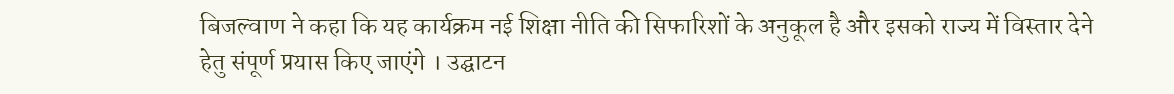बिजल्वाण ने कहा कि यह कार्यक्रम नई शिक्षा नीति की सिफारिशों के अनुकूल है और इसको राज्य में विस्तार देने हेतु संपूर्ण प्रयास किए जाएंगे । उद्घाटन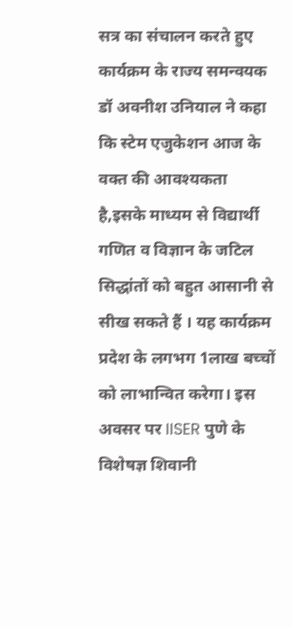सत्र का संचालन करते हुए कार्यक्रम के राज्य समन्वयक डॉ अवनीश उनियाल ने कहा कि स्टेम एजुकेशन आज के वक्त की आवश्यकता है,इसके माध्यम से विद्यार्थी गणित व विज्ञान के जटिल सिद्धांतों को बहुत आसानी से सीख सकते हैं । यह कार्यक्रम प्रदेश के लगभग 1लाख बच्चों को लाभान्वित करेगा। इस अवसर पर IISER पुणे के विशेषज्ञ शिवानी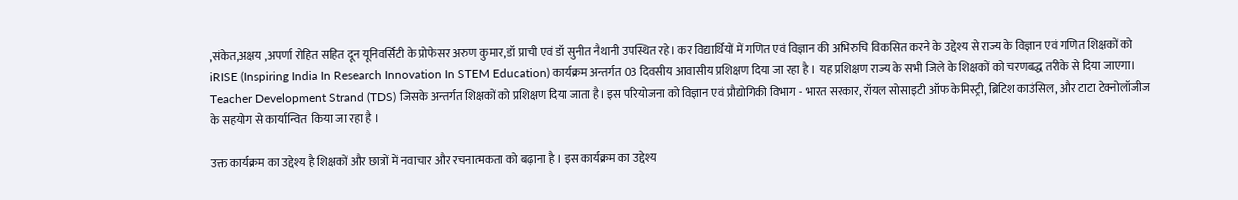,संकेत,अक्षय ,अपर्णा रोहित सहित दून यूनिवर्सिटी के प्रोफेसर अरुण कुमार,डॉ प्राची एवं डॉ सुनीत नैथानी उपस्थित रहे। कर विद्यार्थियों में गणित एवं विज्ञान की अभिरुचि विकसित करने के उद्देश्य से राज्य के विज्ञान एवं गणित शिक्षकों को iRISE (Inspiring India In Research Innovation In STEM Education) कार्यक्रम अन्तर्गत 03 दिवसीय आवासीय प्रशिक्षण दिया जा रहा है । यह प्रशिक्षण राज्य के सभी जिले के शिक्षकों को चरणबद्ध तरीके से दिया जाएगा। Teacher Development Strand (TDS) जिसके अन्तर्गत शिक्षकों को प्रशिक्षण दिया जाता है। इस परियोजना को विज्ञान एवं प्रौद्योगिकी विभाग - भारत सरकार, रॉयल सोसाइटी ऑफ केमिस्ट्री, ब्रिटिश काउंसिल, और टाटा टेक्नोलॉजीज के सहयोग से कार्यान्वित  किया जा रहा है ।

उक्त कार्यक्रम का उद्देश्य है शिक्षकों और छात्रों में नवाचार और रचनात्मकता को बढ़ाना है । इस कार्यक्रम का उद्देश्य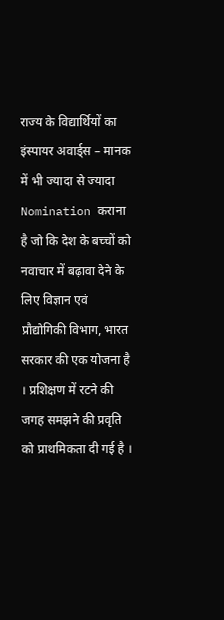राज्य के विद्यार्थियों का इंस्पायर अवार्ड्स – मानक में भी ज्यादा से ज्यादा Nomination कराना है जो कि देश के बच्चों को नवाचार में बढ़ावा देने के लिए विज्ञान एवं प्रौद्योगिकी विभाग, भारत सरकार की एक योजना है । प्रशिक्षण में रटने की जगह समझने की प्रवृति को प्राथमिकता दी गई है ।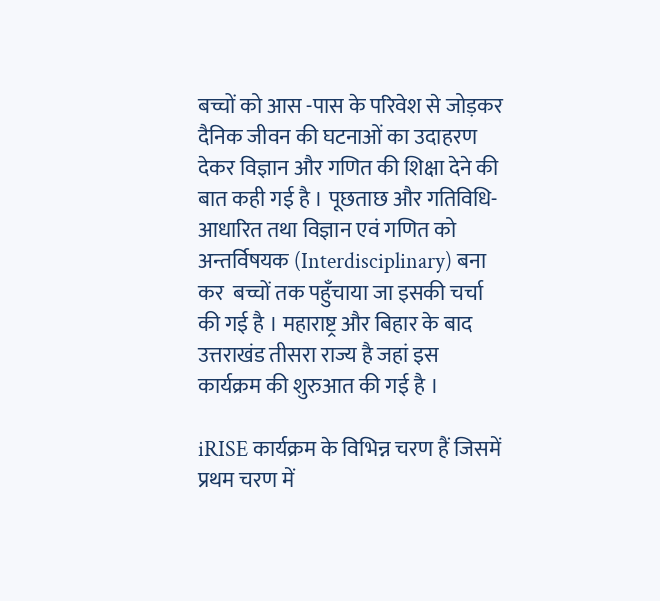बच्चों को आस -पास के परिवेश से जोड़कर दैनिक जीवन की घटनाओं का उदाहरण देकर विज्ञान और गणित की शिक्षा देने की बात कही गई है । पूछताछ और गतिविधि- आधारित तथा विज्ञान एवं गणित को अन्तर्विषयक (Interdisciplinary) बना कर  बच्चों तक पहुँचाया जा इसकी चर्चा की गई है । महाराष्ट्र और बिहार के बाद उत्तराखंड तीसरा राज्य है जहां इस कार्यक्रम की शुरुआत की गई है ।

iRISE कार्यक्रम के विभिन्न चरण हैं जिसमें प्रथम चरण में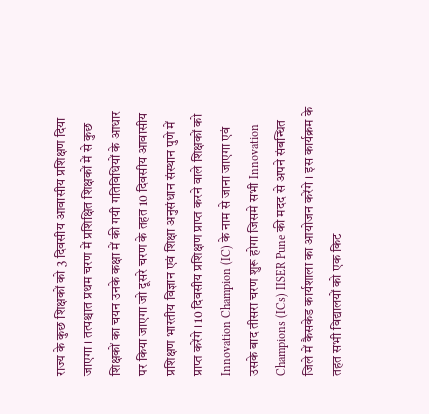राज्य के कुछ शिक्षकों को 3 दिवसीय आवासीय प्रशिक्षण दिया जाएगा । तत्पश्चात प्रथम चरण में प्रशिक्षित शिक्षकों में से कुछ शिक्षकों का चयन उनके कक्षा में की गयी गतिविधियों के आधार पर किया जाएगा जो दूसरे चरण के तहत 10 दिवसीय आवासीय प्रशिक्षण भारतीय विज्ञान एवं शिक्षा अनुसंधान संस्थान पुणे में प्राप्त करेंगे । 10 दिवसीय प्रशिक्षण प्राप्त करने वाले शिक्षकों को Innovation Champion (IC) के नाम से जाना जाएगा एवं उसके बाद तीसरा चरण शुरू होगा जिसमे सभी Innovation Champions (ICs) IISER Pune की मदद से अपने संबन्धित जिले में कैसकेड कार्यशाला का आयोजन करेंगे । इस कार्यक्रम के तहत सभी विद्यालयों को एक किट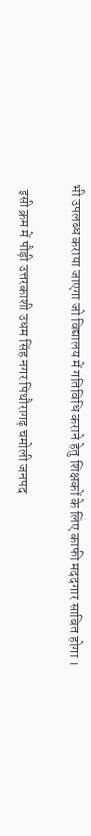भी उपलब्ध कराया जाएगा जो विद्यालय में गतिविधि कराने हेतु शिक्षकों के लिए काफी मददगार साबित होगा ।

  इसी क्रम में पौड़ी उत्तरकाशी उधम सिंह नगर पिथौरागढ़ चमोली जनपद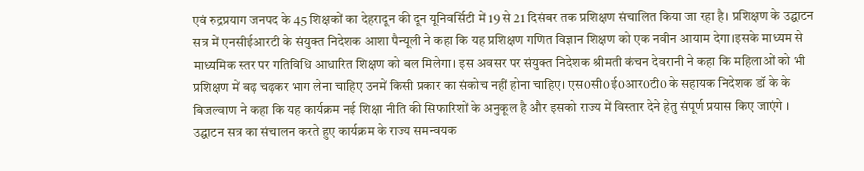एवं रुद्रप्रयाग जनपद के 45 शिक्षकों का देहरादून की दून यूनिवर्सिटी में 19 से 21 दिसंबर तक प्रशिक्षण संचालित किया जा रहा है। प्रशिक्षण के उद्घाटन सत्र में एनसीईआरटी के संयुक्त निदेशक आशा पैन्यूली ने कहा कि यह प्रशिक्षण गणित विज्ञान शिक्षण को एक नवीन आयाम देगा।इसके माध्यम से माध्यमिक स्तर पर गतिविधि आधारित शिक्षण को बल मिलेगा। इस अवसर पर संयुक्त निदेशक श्रीमती कंचन देवरानी ने कहा कि महिलाओं को भी प्रशिक्षण में बढ़ चढ़कर भाग लेना चाहिए उनमें किसी प्रकार का संकोच नहीं होना चाहिए। एस0सी0ई0आर0टी0 के सहायक निदेशक डॉ के के बिजल्वाण ने कहा कि यह कार्यक्रम नई शिक्षा नीति की सिफारिशों के अनुकूल है और इसको राज्य में विस्तार देने हेतु संपूर्ण प्रयास किए जाएंगे । उद्घाटन सत्र का संचालन करते हुए कार्यक्रम के राज्य समन्वयक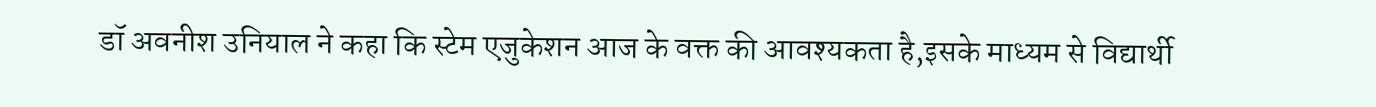डॉ अवनीश उनियाल ने कहा कि स्टेम एजुकेशन आज के वक्त की आवश्यकता है,इसके माध्यम से विद्यार्थी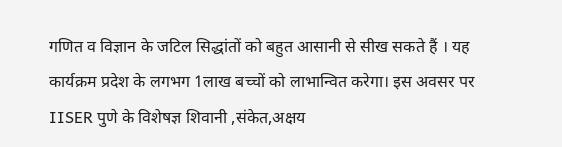गणित व विज्ञान के जटिल सिद्धांतों को बहुत आसानी से सीख सकते हैं । यह कार्यक्रम प्रदेश के लगभग 1लाख बच्चों को लाभान्वित करेगा। इस अवसर पर IISER पुणे के विशेषज्ञ शिवानी ,संकेत,अक्षय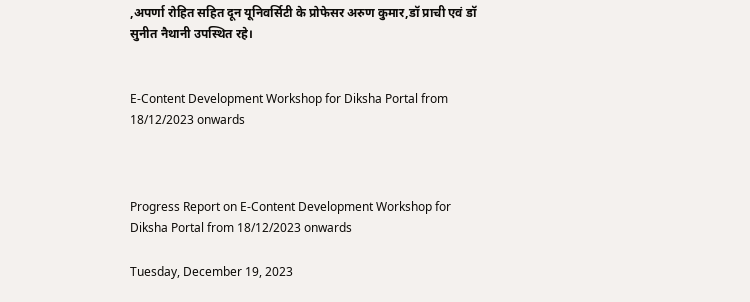,अपर्णा रोहित सहित दून यूनिवर्सिटी के प्रोफेसर अरुण कुमार,डॉ प्राची एवं डॉ सुनीत नैथानी उपस्थित रहे।


E-Content Development Workshop for Diksha Portal from 18/12/2023 onwards



Progress Report on E-Content Development Workshop for Diksha Portal from 18/12/2023 onwards

Tuesday, December 19, 2023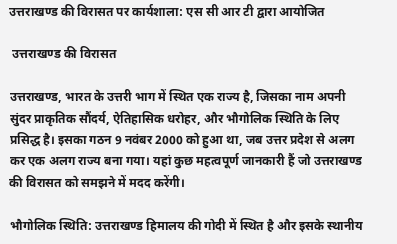उत्तराखण्ड की विरासत पर कार्यशाला: एस सी आर टी द्वारा आयोजित

 उत्तराखण्ड की विरासत

उत्तराखण्ड, भारत के उत्तरी भाग में स्थित एक राज्य है, जिसका नाम अपनी सुंदर प्राकृतिक सौंदर्य, ऐतिहासिक धरोहर, और भौगोलिक स्थिति के लिए प्रसिद्ध है। इसका गठन 9 नवंबर 2000 को हुआ था, जब उत्तर प्रदेश से अलग कर एक अलग राज्य बना गया। यहां कुछ महत्वपूर्ण जानकारी हैं जो उत्तराखण्ड की विरासत को समझने में मदद करेंगी।

भौगोलिक स्थिति: उत्तराखण्ड हिमालय की गोदी में स्थित है और इसके स्थानीय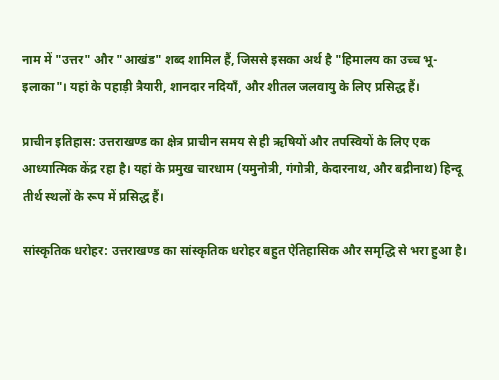नाम में "उत्तर" और "आखंड" शब्द शामिल हैं, जिससे इसका अर्थ है "हिमालय का उच्च भू-इलाका"। यहां के पहाड़ी त्रैयारी, शानदार नदियाँ, और शीतल जलवायु के लिए प्रसिद्ध हैं।

प्राचीन इतिहास: उत्तराखण्ड का क्षेत्र प्राचीन समय से ही ऋषियों और तपस्वियों के लिए एक आध्यात्मिक केंद्र रहा है। यहां के प्रमुख चारधाम (यमुनोत्री, गंगोत्री, केदारनाथ, और बद्रीनाथ) हिन्दू तीर्थ स्थलों के रूप में प्रसिद्ध हैं।

सांस्कृतिक धरोहर: उत्तराखण्ड का सांस्कृतिक धरोहर बहुत ऐतिहासिक और समृद्धि से भरा हुआ है।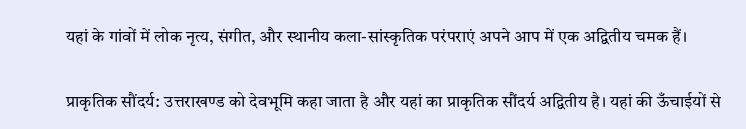यहां के गांवों में लोक नृत्य, संगीत, और स्थानीय कला-सांस्कृतिक परंपराएं अपने आप में एक अद्वितीय चमक हैं।

प्राकृतिक सौंदर्य: उत्तराखण्ड को देवभूमि कहा जाता है और यहां का प्राकृतिक सौंदर्य अद्वितीय है। यहां की ऊँचाईयों से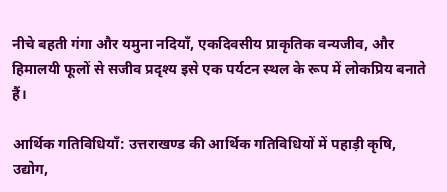नीचे बहती गंगा और यमुना नदियाँ, एकदिवसीय प्राकृतिक वन्यजीव, और हिमालयी फूलों से सजीव प्रदृश्य इसे एक पर्यटन स्थल के रूप में लोकप्रिय बनाते हैं।

आर्थिक गतिविधियाँ: उत्तराखण्ड की आर्थिक गतिविधियों में पहाड़ी कृषि, उद्योग,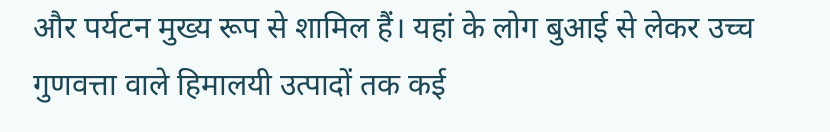और पर्यटन मुख्य रूप से शामिल हैं। यहां के लोग बुआई से लेकर उच्च गुणवत्ता वाले हिमालयी उत्पादों तक कई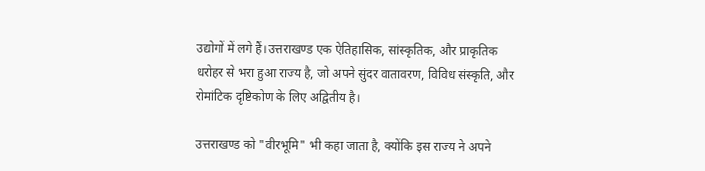उद्योगों में लगे हैं।उत्तराखण्ड एक ऐतिहासिक, सांस्कृतिक, और प्राकृतिक धरोहर से भरा हुआ राज्य है, जो अपने सुंदर वातावरण, विविध संस्कृति, और रोमांटिक दृष्टिकोण के लिए अद्वितीय है।

उत्तराखण्ड को "वीरभूमि" भी कहा जाता है, क्योंकि इस राज्य ने अपने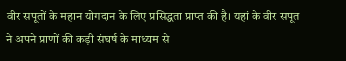वीर सपूतों के महान योगदान के लिए प्रसिद्धता प्राप्त की है। यहां के वीर सपूत ने अपने प्राणों की कड़ी संघर्ष के माध्यम से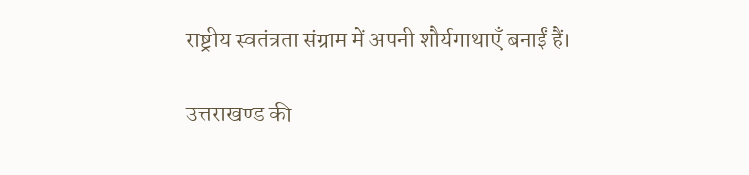राष्ट्रीय स्वतंत्रता संग्राम में अपनी शौर्यगाथाएँ बनाईं हैं।

उत्तराखण्ड की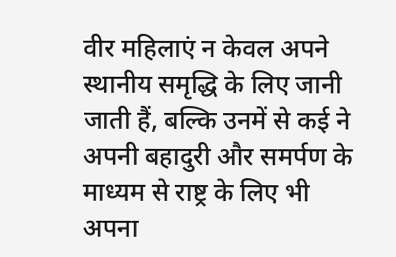वीर महिलाएं न केवल अपने स्थानीय समृद्धि के लिए जानी जाती हैं, बल्कि उनमें से कई ने अपनी बहादुरी और समर्पण के माध्यम से राष्ट्र के लिए भी अपना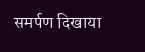समर्पण दिखाया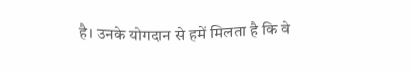है। उनके योगदान से हमें मिलता है कि वे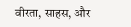वीरता, साहस, और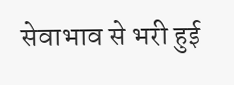सेवाभाव से भरी हुई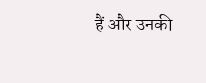हैं और उनकी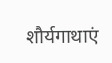शौर्यगाथाएं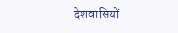देशवासियों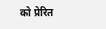को प्रेरित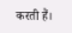करती हैं।